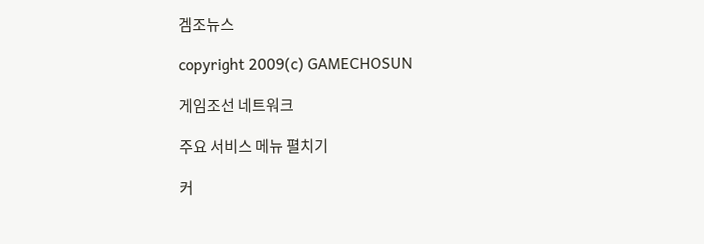겜조뉴스

copyright 2009(c) GAMECHOSUN

게임조선 네트워크

주요 서비스 메뉴 펼치기

커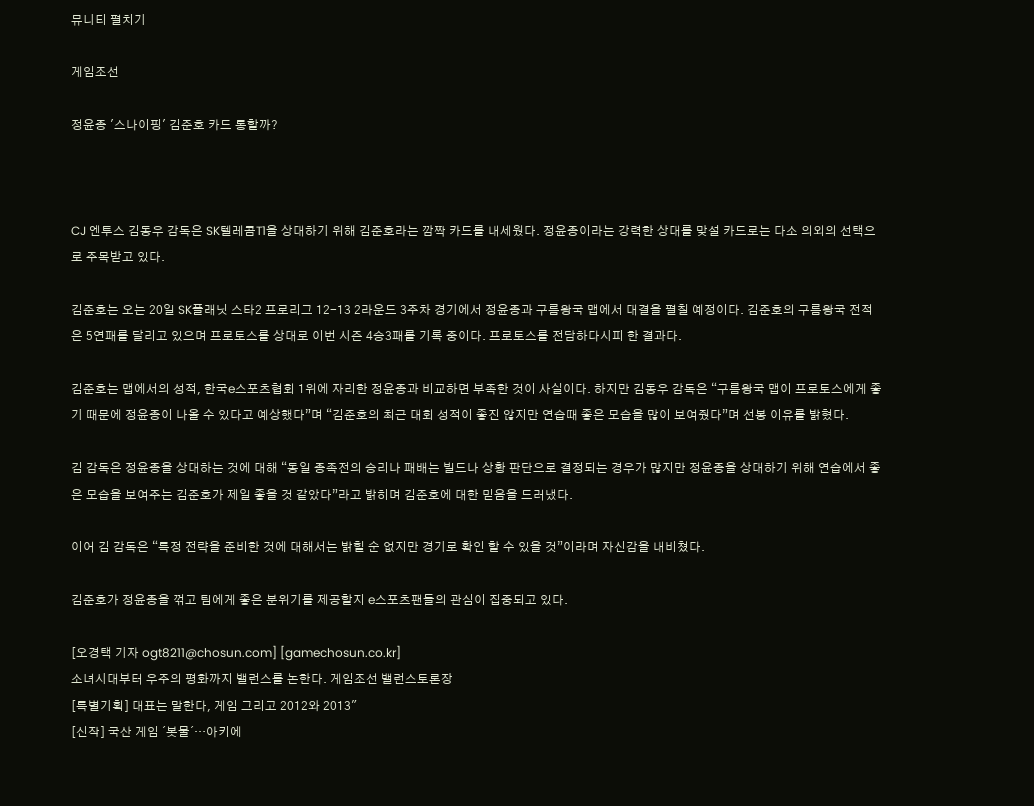뮤니티 펼치기

게임조선

정윤종 '스나이핑' 김준호 카드 통할까?



CJ 엔투스 김동우 감독은 SK텔레콤T1을 상대하기 위해 김준호라는 깜짝 카드를 내세웠다. 정윤종이라는 강력한 상대를 맞설 카드로는 다소 의외의 선택으로 주목받고 있다.

김준호는 오는 20일 SK플래닛 스타2 프로리그 12-13 2라운드 3주차 경기에서 정윤종과 구름왕국 맵에서 대결을 펼칠 예정이다. 김준호의 구름왕국 전적은 5연패를 달리고 있으며 프로토스를 상대로 이번 시즌 4승3패를 기록 중이다. 프로토스를 전담하다시피 한 결과다.

김준호는 맵에서의 성적, 한국e스포츠협회 1위에 자리한 정윤종과 비교하면 부족한 것이 사실이다. 하지만 김동우 감독은 “구름왕국 맵이 프로토스에게 좋기 때문에 정윤종이 나올 수 있다고 예상했다”며 “김준호의 최근 대회 성적이 좋진 않지만 연습때 좋은 모습을 많이 보여줬다”며 선봉 이유를 밝혔다.

김 감독은 정윤종을 상대하는 것에 대해 “동일 종족전의 승리나 패배는 빌드나 상황 판단으로 결정되는 경우가 많지만 정윤종을 상대하기 위해 연습에서 좋은 모습을 보여주는 김준호가 제일 좋을 것 같았다”라고 밝히며 김준호에 대한 믿음을 드러냈다.

이어 김 감독은 “특정 전략을 준비한 것에 대해서는 밝힐 순 없지만 경기로 확인 할 수 있을 것”이라며 자신감을 내비쳤다.

김준호가 정윤종을 꺾고 팀에게 좋은 분위기를 제공할지 e스포츠팬들의 관심이 집중되고 있다.

[오경택 기자 ogt8211@chosun.com] [gamechosun.co.kr]
소녀시대부터 우주의 평화까지 밸런스를 논한다. 게임조선 밸런스토론장
[특별기획] 대표는 말한다, 게임 그리고 2012와 2013″
[신작] 국산 게임 ´봇물´…아키에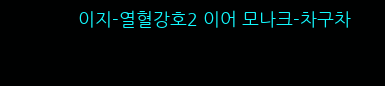이지-열혈강호2 이어 모나크-차구차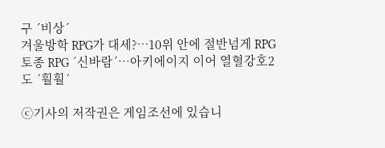구 ´비상´
겨울방학 RPG가 대세?…10위 안에 절반넘게 RPG
토종 RPG ´신바람´…아키에이지 이어 열혈강호2도 ´훨훨´

ⓒ기사의 저작권은 게임조선에 있습니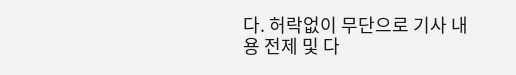다. 허락없이 무단으로 기사 내용 전제 및 다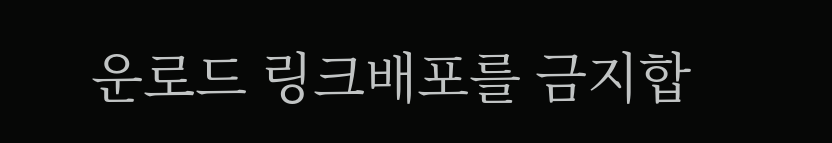운로드 링크배포를 금지합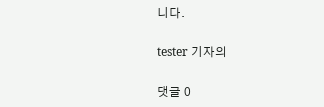니다.

tester 기자의

댓글 0